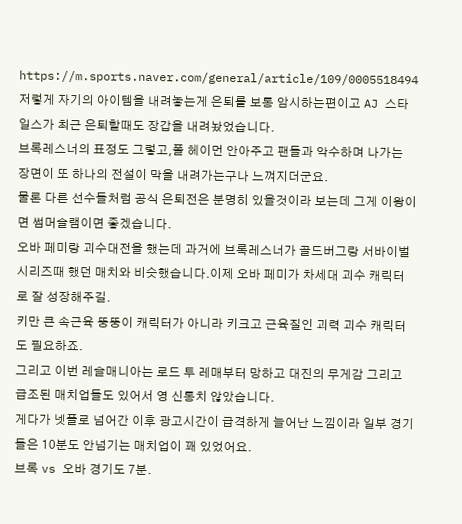https://m.sports.naver.com/general/article/109/0005518494
저렇게 자기의 아이템을 내려놓는게 은퇴를 보통 암시하는편이고 AJ 스타일스가 최근 은퇴할때도 장갑을 내려놨었습니다.
브록레스너의 표정도 그렇고,폴 헤이먼 안아주고 팬들과 악수하며 나가는 장면이 또 하나의 전설이 막을 내려가는구나 느껴지더군요.
물론 다른 선수들처럼 공식 은퇴전은 분명히 있을것이라 보는데 그게 이왕이면 썸머슬램이면 좋겠습니다.
오바 페미랑 괴수대전을 했는데 과거에 브록레스너가 골드버그랑 서바이벌 시리즈때 했던 매치와 비슷했습니다.이제 오바 페미가 차세대 괴수 캐릭터로 잘 성장해주길.
키만 큰 속근육 뚱뚱이 캐릭터가 아니라 키크고 근육질인 괴력 괴수 캐릭터도 필요하죠.
그리고 이번 레슬매니아는 로드 투 레매부터 망하고 대진의 무게감 그리고 급조된 매치업들도 있어서 영 신통치 않았습니다.
게다가 넷플로 넘어간 이후 광고시간이 급격하게 늘어난 느낌이라 일부 경기들은 10분도 안넘기는 매치업이 꽤 있었어요.
브록 vs 오바 경기도 7분.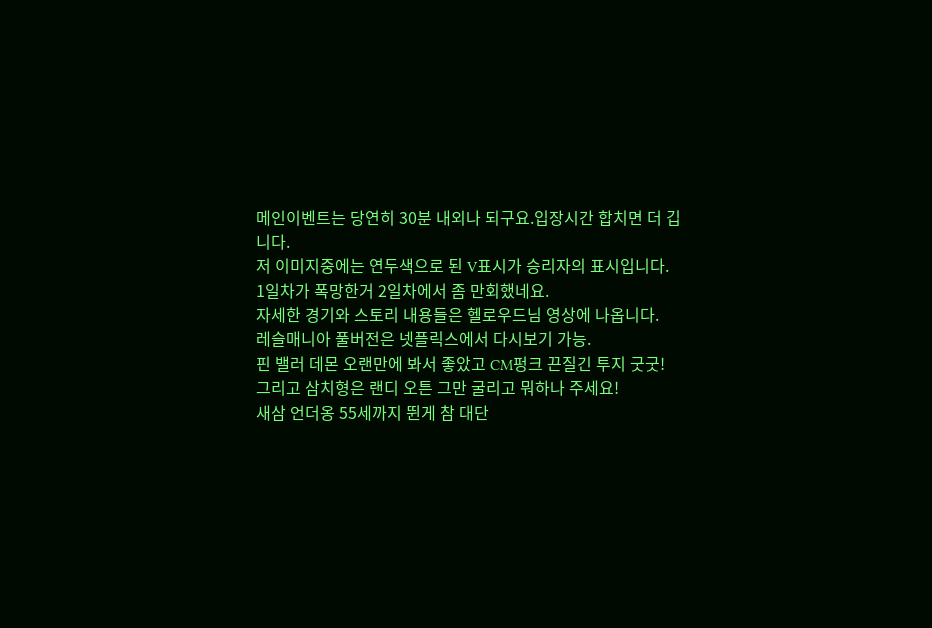메인이벤트는 당연히 30분 내외나 되구요.입장시간 합치면 더 깁니다.
저 이미지중에는 연두색으로 된 V표시가 승리자의 표시입니다.
1일차가 폭망한거 2일차에서 좀 만회했네요.
자세한 경기와 스토리 내용들은 헬로우드님 영상에 나옵니다.
레슬매니아 풀버전은 넷플릭스에서 다시보기 가능.
핀 밸러 데몬 오랜만에 봐서 좋았고 CM펑크 끈질긴 투지 굿굿!
그리고 삼치형은 랜디 오튼 그만 굴리고 뭐하나 주세요!
새삼 언더옹 55세까지 뛴게 참 대단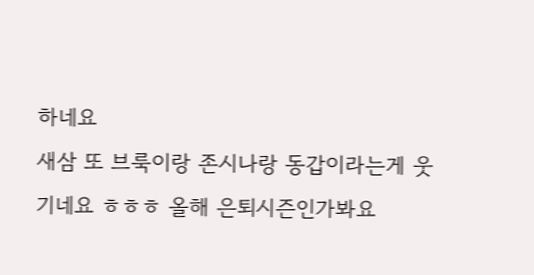하네요
새삼 또 브룩이랑 존시나랑 동갑이라는게 웃기네요 ㅎㅎㅎ 올해 은퇴시즌인가봐요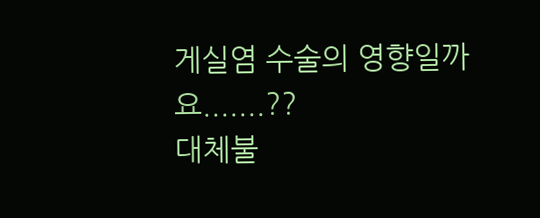게실염 수술의 영향일까요.......??
대체불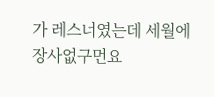가 레스너였는데 세월에 장사없구먼요